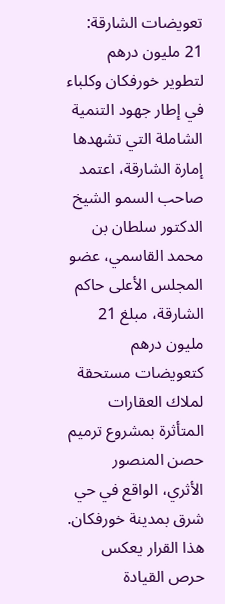تعويضات الشارقة: 21 مليون درهم لتطوير خورفكان وكلباء
في إطار جهود التنمية الشاملة التي تشهدها إمارة الشارقة، اعتمد صاحب السمو الشيخ الدكتور سلطان بن محمد القاسمي، عضو المجلس الأعلى حاكم الشارقة، مبلغ 21 مليون درهم كتعويضات مستحقة لملاك العقارات المتأثرة بمشروع ترميم حصن المنصور الأثري، الواقع في حي شرق بمدينة خورفكان. هذا القرار يعكس حرص القيادة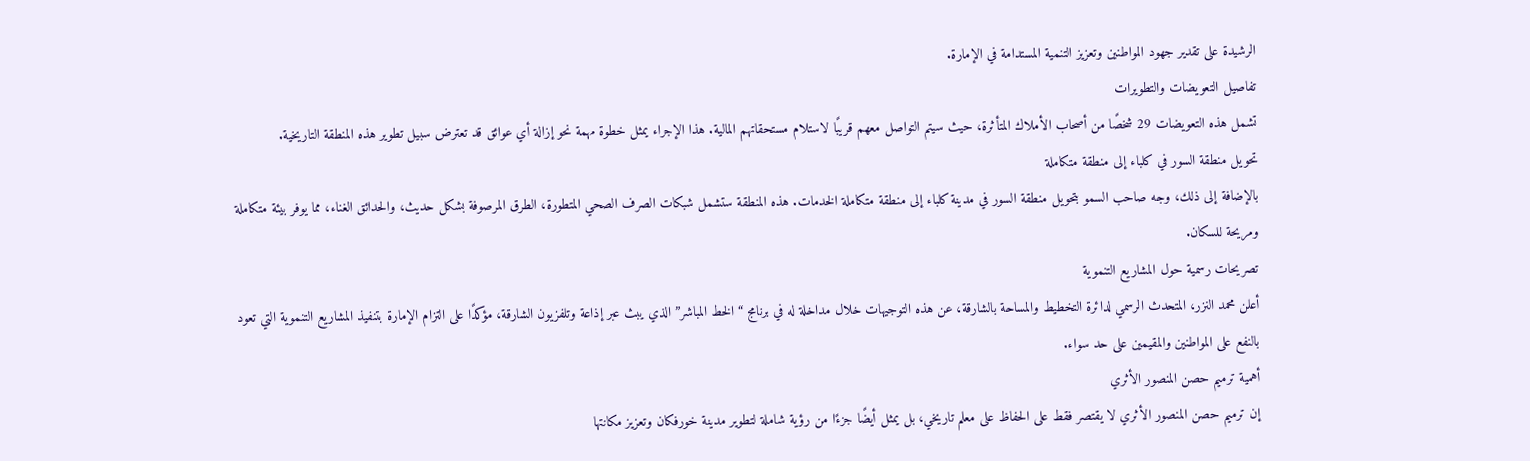الرشيدة على تقدير جهود المواطنين وتعزيز التنمية المستدامة في الإمارة.
تفاصيل التعويضات والتطويرات
تشمل هذه التعويضات 29 شخصًا من أصحاب الأملاك المتأثرة، حيث سيتم التواصل معهم قريبًا لاستلام مستحقاتهم المالية. هذا الإجراء يمثل خطوة مهمة نحو إزالة أي عوائق قد تعترض سبيل تطوير هذه المنطقة التاريخية.
تحويل منطقة السور في كلباء إلى منطقة متكاملة
بالإضافة إلى ذلك، وجه صاحب السمو بتحويل منطقة السور في مدينة كلباء إلى منطقة متكاملة الخدمات. هذه المنطقة ستشمل شبكات الصرف الصحي المتطورة، الطرق المرصوفة بشكل حديث، والحدائق الغناء، مما يوفر بيئة متكاملة ومريحة للسكان.
تصريحات رسمية حول المشاريع التنموية
أعلن محمد النزر، المتحدث الرسمي لدائرة التخطيط والمساحة بالشارقة، عن هذه التوجيهات خلال مداخلة له في برنامج “الخط المباشر” الذي يبث عبر إذاعة وتلفزيون الشارقة، مؤكدًا على التزام الإمارة بتنفيذ المشاريع التنموية التي تعود بالنفع على المواطنين والمقيمين على حد سواء.
أهمية ترميم حصن المنصور الأثري
إن ترميم حصن المنصور الأثري لا يقتصر فقط على الحفاظ على معلم تاريخي، بل يمثل أيضًا جزءًا من رؤية شاملة لتطوير مدينة خورفكان وتعزيز مكانتها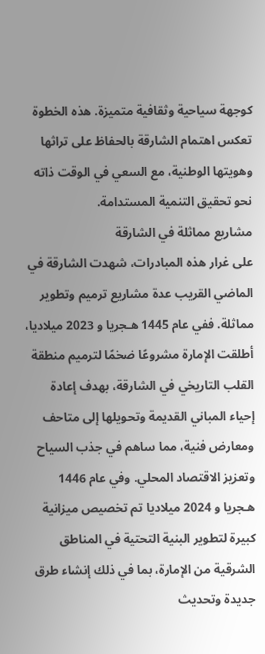كوجهة سياحية وثقافية متميزة. هذه الخطوة تعكس اهتمام الشارقة بالحفاظ على تراثها وهويتها الوطنية، مع السعي في الوقت ذاته نحو تحقيق التنمية المستدامة.
مشاريع مماثلة في الشارقة
على غرار هذه المبادرات، شهدت الشارقة في الماضي القريب عدة مشاريع ترميم وتطوير مماثلة. ففي عام 1445 هـجريا و 2023 ميلاديا، أطلقت الإمارة مشروعًا ضخمًا لترميم منطقة القلب التاريخي في الشارقة، بهدف إعادة إحياء المباني القديمة وتحويلها إلى متاحف ومعارض فنية، مما ساهم في جذب السياح وتعزيز الاقتصاد المحلي. وفي عام 1446 هـجريا و 2024 ميلاديا تم تخصيص ميزانية كبيرة لتطوير البنية التحتية في المناطق الشرقية من الإمارة، بما في ذلك إنشاء طرق جديدة وتحديث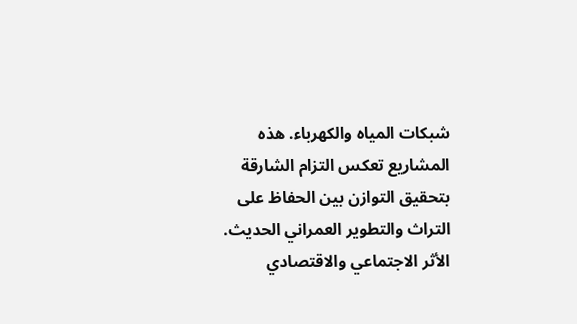شبكات المياه والكهرباء. هذه المشاريع تعكس التزام الشارقة بتحقيق التوازن بين الحفاظ على التراث والتطوير العمراني الحديث.
الأثر الاجتماعي والاقتصادي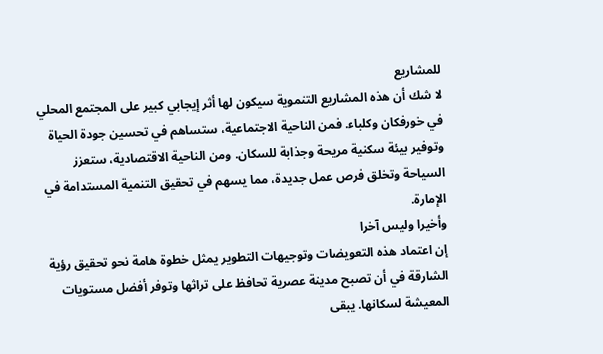للمشاريع
لا شك أن هذه المشاريع التنموية سيكون لها أثر إيجابي كبير على المجتمع المحلي في خورفكان وكلباء. فمن الناحية الاجتماعية، ستساهم في تحسين جودة الحياة وتوفير بيئة سكنية مريحة وجذابة للسكان. ومن الناحية الاقتصادية، ستعزز السياحة وتخلق فرص عمل جديدة، مما يسهم في تحقيق التنمية المستدامة في الإمارة.
وأخيرا وليس آخرا
إن اعتماد هذه التعويضات وتوجيهات التطوير يمثل خطوة هامة نحو تحقيق رؤية الشارقة في أن تصبح مدينة عصرية تحافظ على تراثها وتوفر أفضل مستويات المعيشة لسكانها. يبقى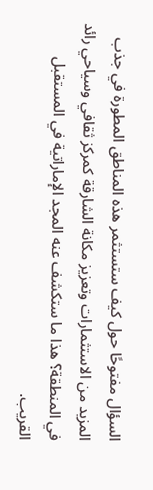السؤال مفتوحًا حول كيف ستستثمر هذه المناطق المطورة في جذب المزيد من الاستثمارات وتعزيز مكانة الشارقة كمركز ثقافي وسياحي رائد في المنطقة؟ هذا ما ستكشف عنه المجد الإماراتية في المستقبل القريب.